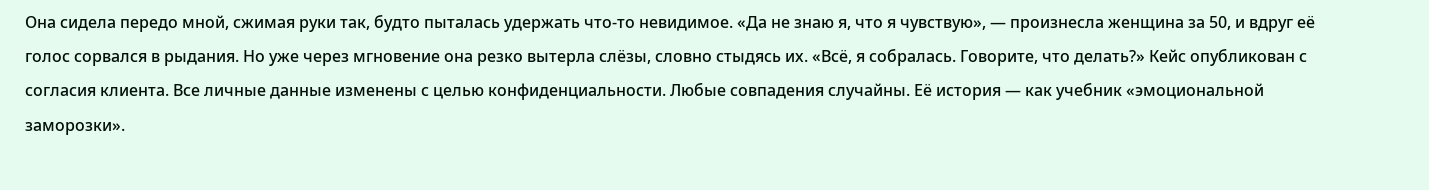Она сидела передо мной, сжимая руки так, будто пыталась удержать что-то невидимое. «Да не знаю я, что я чувствую», — произнесла женщина за 50, и вдруг её голос сорвался в рыдания. Но уже через мгновение она резко вытерла слёзы, словно стыдясь их. «Всё, я собралась. Говорите, что делать?» Кейс опубликован с согласия клиента. Все личные данные изменены с целью конфиденциальности. Любые совпадения случайны. Её история — как учебник «эмоциональной заморозки».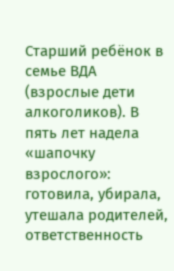Старший ребёнок в семье ВДА (взрослые дети алкоголиков). В пять лет надела «шапочку взрослого»: готовила, убирала, утешала родителей, ответственность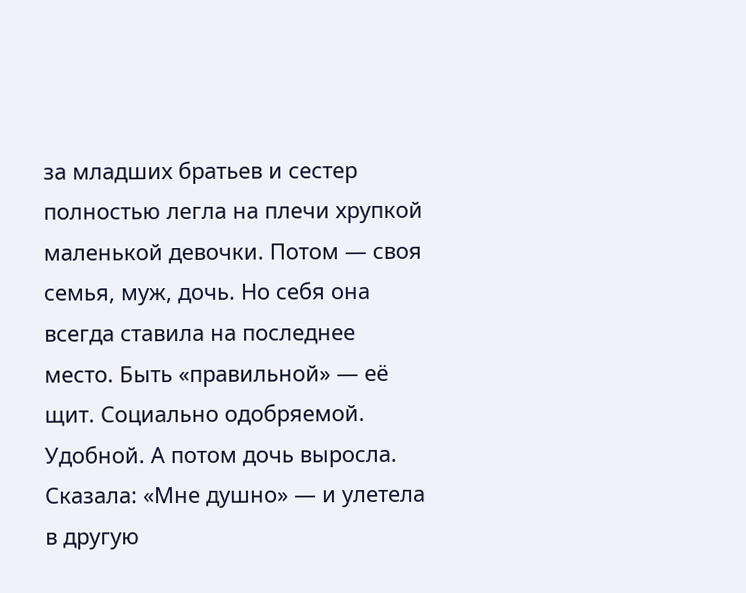за младших братьев и сестер полностью легла на плечи хрупкой маленькой девочки. Потом — своя семья, муж, дочь. Но себя она всегда ставила на последнее место. Быть «правильной» — её щит. Социально одобряемой. Удобной. А потом дочь выросла. Сказала: «Мне душно» — и улетела в другую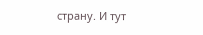страну. И тут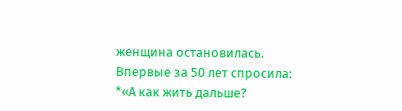женщина остановилась. Впервые за 50 лет спросила: *«А как жить дальше?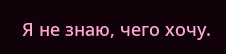Я не знаю, чего хочу.